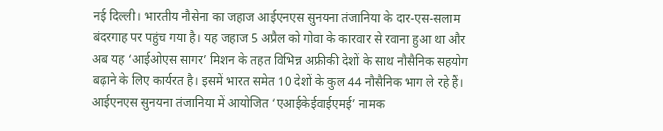नई दिल्ली। भारतीय नौसेना का जहाज आईएनएस सुनयना तंजानिया के दार-एस-सलाम बंदरगाह पर पहुंच गया है। यह जहाज 5 अप्रैल को गोवा के कारवार से रवाना हुआ था और अब यह ‘आईओएस सागर’ मिशन के तहत विभिन्न अफ्रीकी देशों के साथ नौसैनिक सहयोग बढ़ाने के लिए कार्यरत है। इसमें भारत समेत 10 देशों के कुल 44 नौसैनिक भाग ले रहे हैं।
आईएनएस सुनयना तंजानिया में आयोजित ‘एआईकेईवाईएमई’ नामक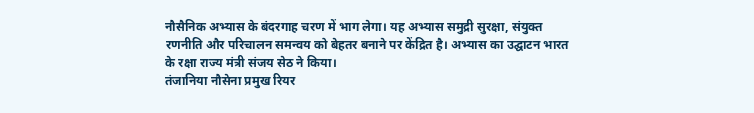नौसैनिक अभ्यास के बंदरगाह चरण में भाग लेगा। यह अभ्यास समुद्री सुरक्षा, संयुक्त रणनीति और परिचालन समन्वय को बेहतर बनाने पर केंद्रित है। अभ्यास का उद्घाटन भारत के रक्षा राज्य मंत्री संजय सेठ ने किया।
तंजानिया नौसेना प्रमुख रियर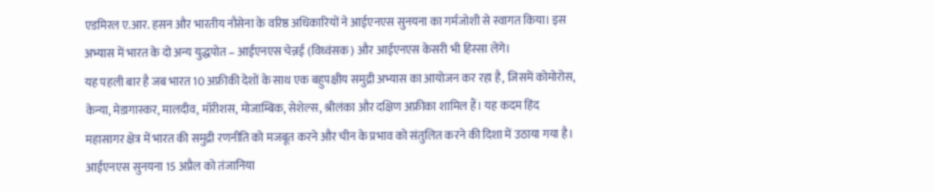एडमिरल ए.आर. हसन और भारतीय नौसेना के वरिष्ठ अधिकारियों ने आईएनएस सुनयना का गर्मजोशी से स्वागत किया। इस अभ्यास में भारत के दो अन्य युद्धपोत – आईएनएस चेन्नई (विध्वंसक) और आईएनएस केसरी भी हिस्सा लेंगे।
यह पहली बार है जब भारत 10 अफ्रीकी देशों के साथ एक बहुपक्षीय समुद्री अभ्यास का आयोजन कर रहा है, जिसमें कोमोरोस, केन्या, मेडागास्कर, मालदीव, मॉरीशस, मोजाम्बिक, सेशेल्स, श्रीलंका और दक्षिण अफ्रीका शामिल हैं। यह कदम हिंद महासागर क्षेत्र में भारत की समुद्री रणनीति को मजबूत करने और चीन के प्रभाव को संतुलित करने की दिशा में उठाया गया है।
आईएनएस सुनयना 15 अप्रैल को तंजानिया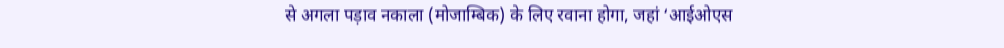से अगला पड़ाव नकाला (मोजाम्बिक) के लिए रवाना होगा, जहां ‘आईओएस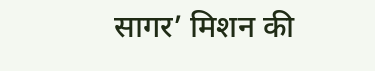सागर’ मिशन की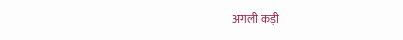अगली कड़ी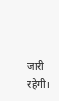जारी रहेगी।